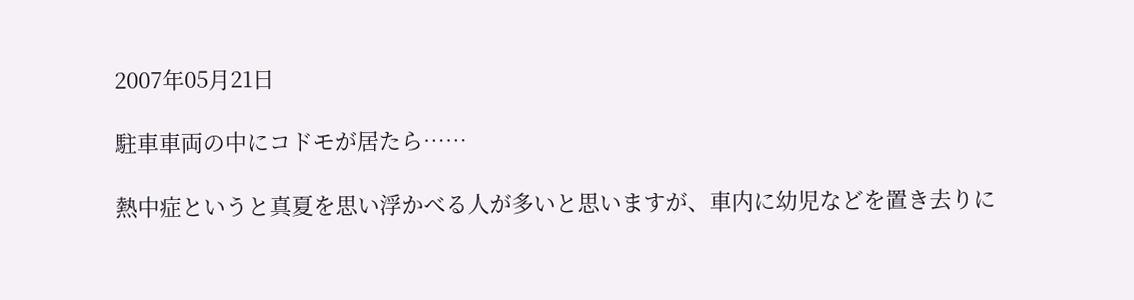2007年05月21日

駐車車両の中にコドモが居たら……

熱中症というと真夏を思い浮かべる人が多いと思いますが、車内に幼児などを置き去りに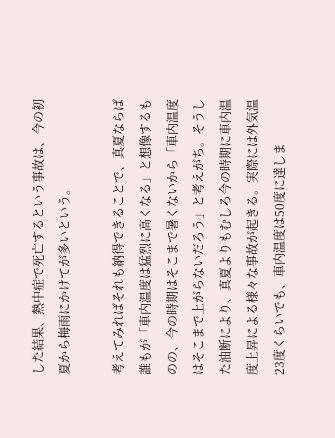した結果、熱中症で死亡するという事故は、今の初夏から梅雨にかけてが多いという。

考えてみればそれも納得できることで、真夏ならば誰もが「車内温度は猛烈に高くなる」と想像するものの、今の時期はそこまで暑くないから「車内温度はそこまで上がらないだろう」と考えがち。そうした油断により、真夏よりもむしろ今の時期に車内温度上昇による様々な事故が起きる。実際には外気温23度くらいでも、車内温度は50度に達しま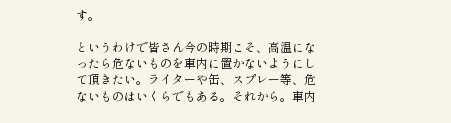す。

というわけで皆さん今の時期こそ、高温になったら危ないものを車内に置かないようにして頂きたい。ライターや缶、スプレー等、危ないものはいくらでもある。それから。車内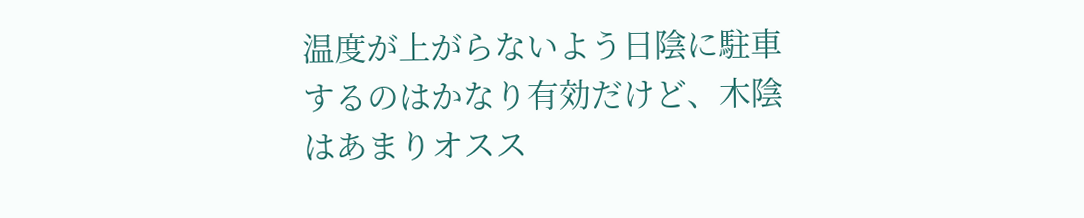温度が上がらないよう日陰に駐車するのはかなり有効だけど、木陰はあまりオスス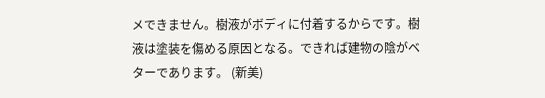メできません。樹液がボディに付着するからです。樹液は塗装を傷める原因となる。できれば建物の陰がベターであります。 (新美)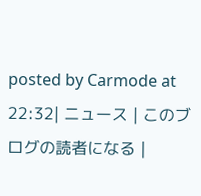posted by Carmode at 22:32| ニュース | このブログの読者になる |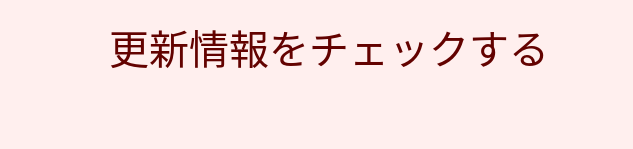更新情報をチェックする